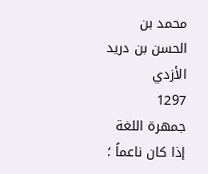محمد بن الحسن بن دريد الأزدي
1297
جمهرة اللغة
إذا كان ناعماً ؛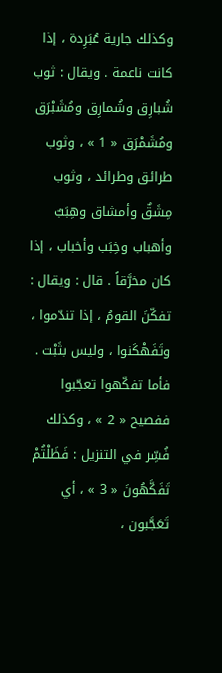وكذلك جارية عُبَرِدة ، إذا كانت ناعمة . ويقال : ثوب شُبارِق وشُمارِق ومُشَبْرَق ومُشَمْرَق « 1 » ، وثوب طرائق وطرائد ، وثوب مِشَقٌ وأمشاق وهِبَبٌ وأهباب وخِبَب وأخباب ، إذا كان مخرَّقاً . قال : ويقال : تفكّنَ القومُ ، إذا تندّموا ، وتَفَهْكَنوا ، وليس بثَبْت . فأما تفكّهوا تعجّبوا ففصيح « 2 » ، وكذلك فُسِّر في التنزيل : فَظَلْتُمْ تَفَكَّهُونَ « 3 » ، أي تَعَجَّبون ،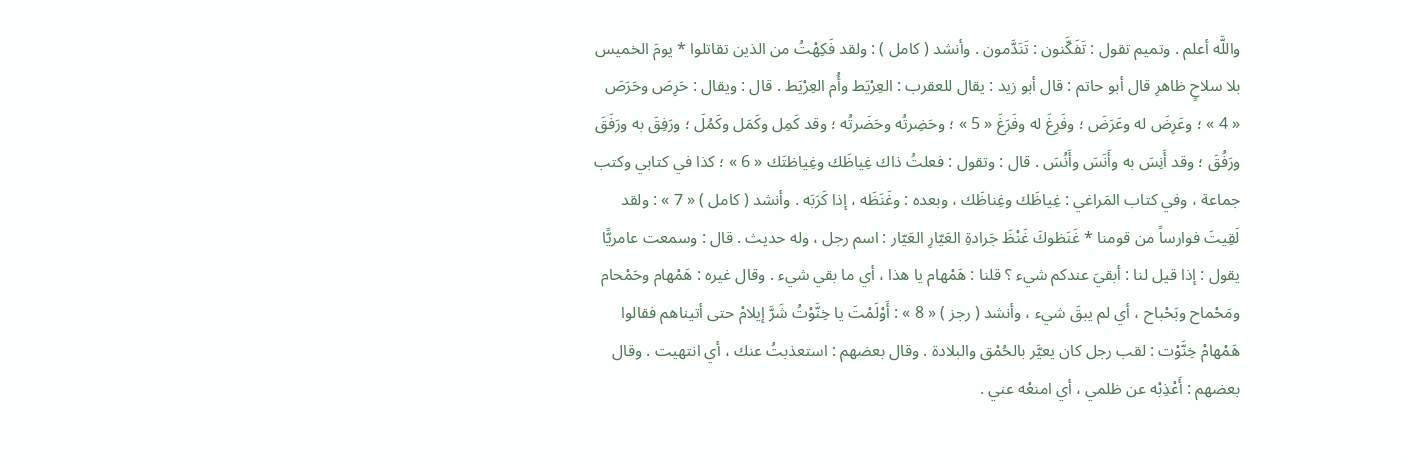واللَّه أعلم . وتميم تقول : تَفَكَّنون : تَنَدَّمون . وأنشد ( كامل ) : ولقد فَكِهْتُ من الذين تقاتلوا * يومَ الخميس بلا سلاحٍ ظاهرِ قال أبو حاتم : قال أبو زيد : يقال للعقرب : العِرْيَط وأُم العِرْيَط . قال : ويقال : حَرِصَ وحَرَصَ « 4 » ؛ وعَرِضَ له وعَرَضَ ؛ وفَرِغَ له وفَرَغَ « 5 » ؛ وحَضِرتُه وحَضَرتُه ؛ وقد كَمِل وكَمَل وكَمُلَ ؛ ورَفِقَ به ورَفَقَ ورَفُقَ ؛ وقد أَنِسَ به وأَنَسَ وأَنُسَ . قال : وتقول : فعلتُ ذاك غِياظَك وغِياظتَك « 6 » ؛ كذا في كتابي وكتب جماعة ، وفي كتاب المَراغي : غِياظَك وغِناظَك ، وبعده : وغَنَظَه ، إذا كَرَبَه . وأنشد ( كامل ) « 7 » : ولقد لَقِيتَ فوارساً من قومنا * غَنَظوكَ غَنْظَ جَرادةِ العَيّارِ العَيّار : اسم رجل ، وله حديث . قال : وسمعت عامريًّا يقول : إذا قيل لنا : أبقيَ عندكم شيء ؟ قلنا : هَمْهام يا هذا ، أي ما بقي شيء . وقال غيره : هَمْهام وحَمْحام ومَحْماح وبَحْباح ، أي لم يبقَ شيء ، وأنشد ( رجز ) « 8 » : أَوْلَمْتَ يا خِنَّوْتُ شَرَّ إيلامْ حتى أتيناهم فقالوا هَمْهامْ خِنَّوْت : لقب رجل كان يعيَّر بالحُمْق والبلادة . وقال بعضهم : استعذبتُ عنك ، أي انتهيت . وقال بعضهم : أَعْذِبْه عن ظلمي ، أي امنعْه عني .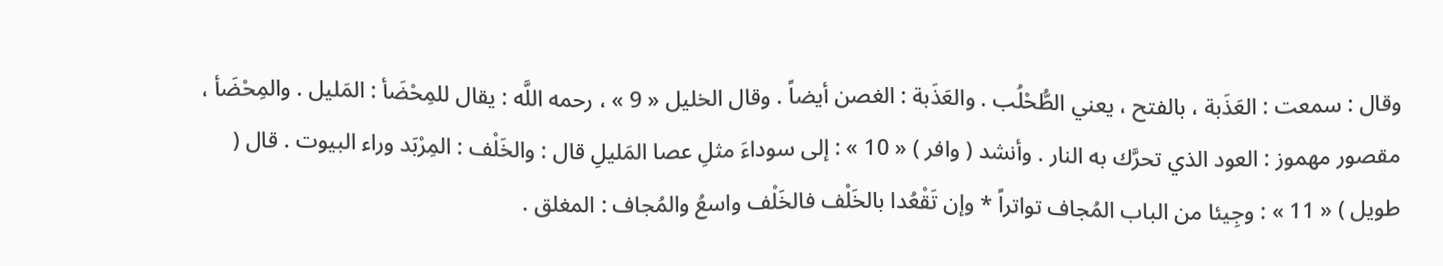وقال : سمعت : العَذَبة ، بالفتح ، يعني الطُّحْلُب . والعَذَبة : الغصن أيضاً . وقال الخليل « 9 » ، رحمه اللَّه : يقال للمِحْضَأ : المَليل . والمِحْضَأ ، مقصور مهموز : العود الذي تحرَّك به النار . وأنشد ( وافر ) « 10 » : إلى سوداءَ مثلِ عصا المَليلِ قال : والخَلْف : المِرْبَد وراء البيوت . قال ( طويل ) « 11 » : وجِيئا من الباب المُجاف تواتراً * وإن تَقْعُدا بالخَلْف فالخَلْف واسعُ والمُجاف : المغلق .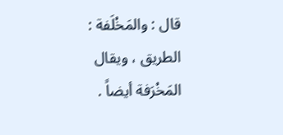قال : والمَخْلَفة : الطريق ، ويقال المَخْرَفة أيضاً .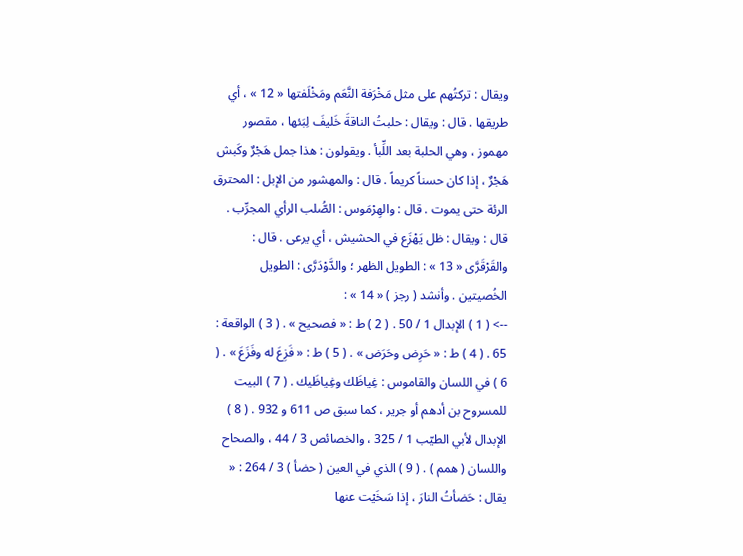ويقال : تركتُهم على مثل مَخْرَفة النَّعَم ومَخْلَفتها « 12 » ، أي طريقها . قال : ويقال : حلبتُ الناقةَ خَليفَ لِبَئها ، مقصور مهموز ، وهي الحلبة بعد اللِّبأ . ويقولون : هذا جمل هَجْرٌ وكَبش هَجْرٌ ، إذا كان حسناً كريماً . قال : والمهشور من الإبل : المحترق الرئة حتى يموت . قال : والهِرْمَوس : الصُّلب الرأي المجرِّب . قال : ويقال : ظل يَهْزَع في الحشيش ، أي يرعى . قال : والقَرْقَرَّى « 13 » : الطويل الظهر ؛ والدَّوْدَرَّى : الطويل الخُصيتين . وأنشد ( رجز ) « 14 » :
--> ( 1 ) الإبدال 1 / 50 . ( 2 ) ط : « فصحيح » . ( 3 ) الواقعة : 65 . ( 4 ) ط : « حَرِض وحَرَض » . ( 5 ) ط : « فَزِعَ له وفَزَعَ » . ( 6 ) في اللسان والقاموس : غِياظَك وغِياظَيك . ( 7 ) البيت للمسروح بن أدهم أو جرير ، كما سبق ص 611 و 932 . ( 8 ) الإبدال لأبي الطيّب 1 / 325 ، والخصائص 3 / 44 ، والصحاح واللسان ( همم ) . ( 9 ) الذي في العين ( حضأ ) 3 / 264 : « يقال : حَضأتُ النارَ ، إذا سَخَيْت عنها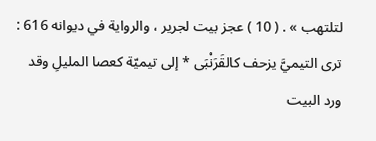لتلتهب » . ( 10 ) عجز بيت لجرير ، والرواية في ديوانه 616 : ترى التيميَّ يزحف كالقَرَنْبَى * إلى تيميّة كعصا المليلِ وقد ورد البيت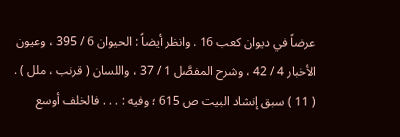عرضاً في ديوان كعب 16 . وانظر أيضاً : الحيوان 6 / 395 ، وعيون الأخبار 4 / 42 ، وشرح المفصَّل 1 / 37 ، واللسان ( قرنب ، ملل ) . ( 11 ) سبق إنشاد البيت ص 615 ؛ وفيه : . . . فالخلف أوسع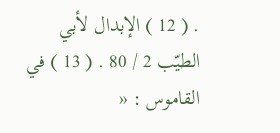. ( 12 ) الإبدال لأبي الطيّب 2 / 80 . ( 13 ) في القاموس : «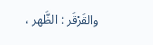والقَرْقَر : الظَّهر ،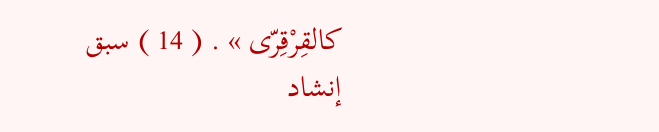كالقِرْقِرّى » . ( 14 ) سبق إنشاد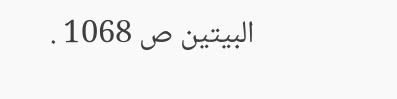البيتين ص 1068 .